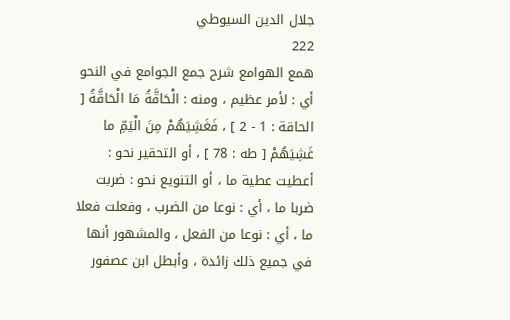جلال الدين السيوطي
222
همع الهوامع شرح جمع الجوامع في النحو
أي : لأمر عظيم ، ومنه : الْحَاقَّةُ مَا الْحَاقَّةُ [ الحاقة : 1 - 2 ] ، فَغَشِيَهُمْ مِنَ الْيَمِّ ما غَشِيَهُمْ [ طه : 78 ] ، أو التحقير نحو : أعطيت عطية ما ، أو التنويع نحو : ضربت ضربا ما ، أي : نوعا من الضرب ، وفعلت فعلا ما ، أي : نوعا من الفعل ، والمشهور أنها في جميع ذلك زائدة ، وأبطل ابن عصفور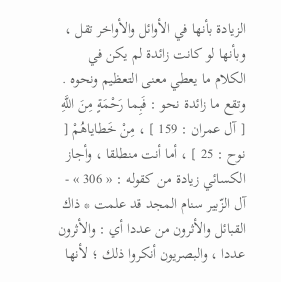الزيادة بأنها في الأوائل والأواخر تقل ، وبأنها لو كانت زائدة لم يكن في الكلام ما يعطي معنى التعظيم ونحوه . وتقع ما زائدة نحو : فَبِما رَحْمَةٍ مِنَ اللَّهِ [ آل عمران : 159 ] ، مِنْ خَطاياهُمْ [ نوح : 25 ] ، أما أنت منطلقا ، وأجاز الكسائي زيادة من كقوله : « 306 » - آل الزّبير سنام المجد قد علمت * ذاك القبائل والأثرون من عددا أي : والأثرون عددا ، والبصريون أنكروا ذلك ؛ لأنها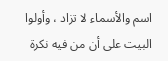اسم والأسماء لا تزاد ، وأولوا البيت على أن من فيه نكرة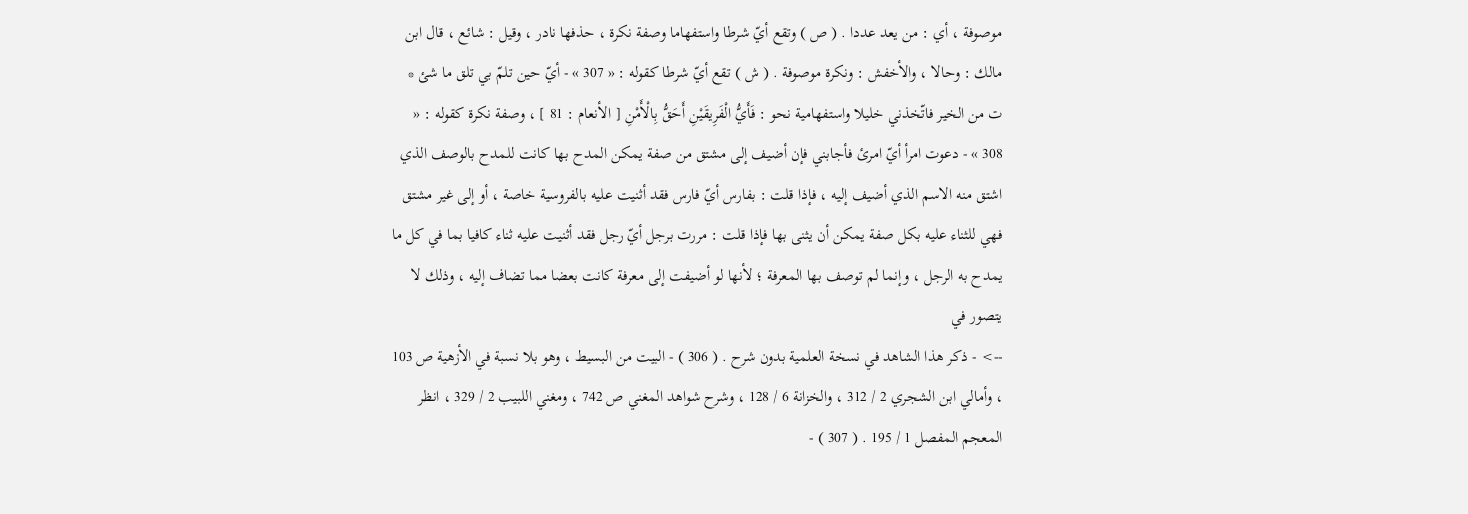موصوفة ، أي : من يعد عددا . ( ص ) وتقع أيّ شرطا واستفهاما وصفة نكرة ، حذفها نادر ، وقيل : شائع ، قال ابن مالك : وحالا ، والأخفش : ونكرة موصوفة . ( ش ) تقع أيّ شرطا كقوله : « 307 » - أيّ حين تلمّ بي تلق ما شئ * ت من الخير فاتّخذني خليلا واستفهامية نحو : فَأَيُّ الْفَرِيقَيْنِ أَحَقُّ بِالْأَمْنِ [ الأنعام : 81 ] ، وصفة نكرة كقوله : « 308 » - دعوت امرأ أيّ امرئ فأجابني فإن أضيف إلى مشتق من صفة يمكن المدح بها كانت للمدح بالوصف الذي اشتق منه الاسم الذي أضيف إليه ، فإذا قلت : بفارس أيّ فارس فقد أثنيت عليه بالفروسية خاصة ، أو إلى غير مشتق فهي للثناء عليه بكل صفة يمكن أن يثنى بها فإذا قلت : مررت برجل أيّ رجل فقد أثنيت عليه ثناء كافيا بما في كل ما يمدح به الرجل ، وإنما لم توصف بها المعرفة ؛ لأنها لو أضيفت إلى معرفة كانت بعضا مما تضاف إليه ، وذلك لا يتصور في
--> - ذكر هذا الشاهد في نسخة العلمية بدون شرح . ( 306 ) - البيت من البسيط ، وهو بلا نسبة في الأزهية ص 103 ، وأمالي ابن الشجري 2 / 312 ، والخزانة 6 / 128 ، وشرح شواهد المغني ص 742 ، ومغني اللبيب 2 / 329 ، انظر المعجم المفصل 1 / 195 . ( 307 ) -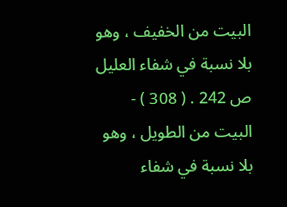البيت من الخفيف ، وهو بلا نسبة في شفاء العليل ص 242 . ( 308 ) - البيت من الطويل ، وهو بلا نسبة في شفاء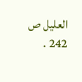العليل ص 242 .